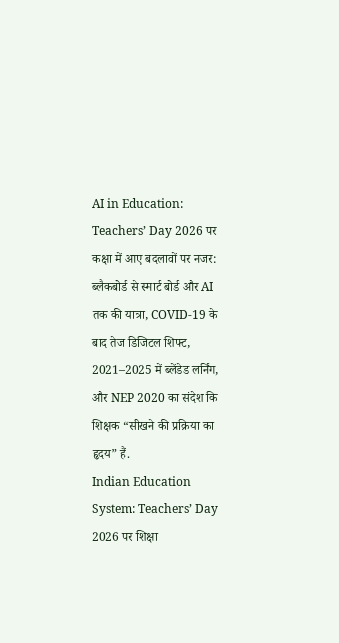AI in Education: Teachers’ Day 2026 पर कक्षा में आए बदलावों पर नजर: ब्लैकबोर्ड से स्मार्ट बोर्ड और AI तक की यात्रा, COVID-19 के बाद तेज डिजिटल शिफ्ट, 2021–2025 में ब्लेंडेड लर्निंग, और NEP 2020 का संदेश कि शिक्षक “सीखने की प्रक्रिया का हृदय” हैं.
Indian Education System: Teachers’ Day 2026 पर शिक्षा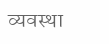व्यवस्था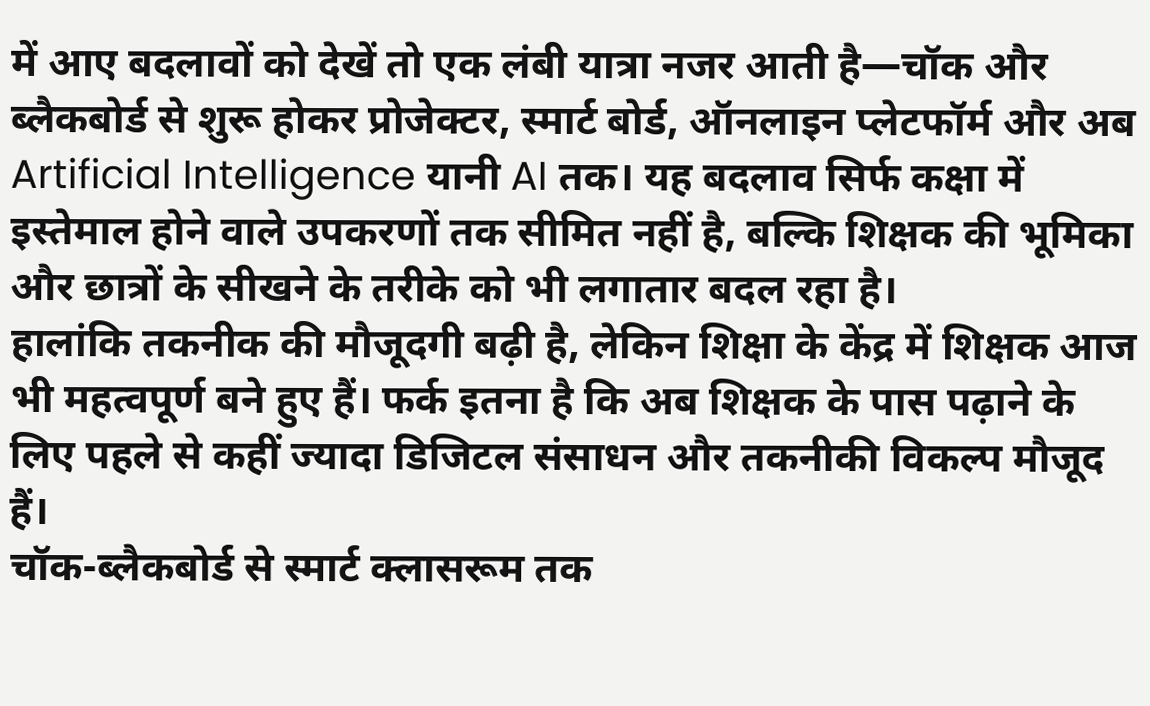में आए बदलावों को देखें तो एक लंबी यात्रा नजर आती है—चॉक और ब्लैकबोर्ड से शुरू होकर प्रोजेक्टर, स्मार्ट बोर्ड, ऑनलाइन प्लेटफॉर्म और अब Artificial Intelligence यानी AI तक। यह बदलाव सिर्फ कक्षा में इस्तेमाल होने वाले उपकरणों तक सीमित नहीं है, बल्कि शिक्षक की भूमिका और छात्रों के सीखने के तरीके को भी लगातार बदल रहा है।
हालांकि तकनीक की मौजूदगी बढ़ी है, लेकिन शिक्षा के केंद्र में शिक्षक आज भी महत्वपूर्ण बने हुए हैं। फर्क इतना है कि अब शिक्षक के पास पढ़ाने के लिए पहले से कहीं ज्यादा डिजिटल संसाधन और तकनीकी विकल्प मौजूद हैं।
चॉक-ब्लैकबोर्ड से स्मार्ट क्लासरूम तक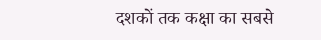दशकों तक कक्षा का सबसे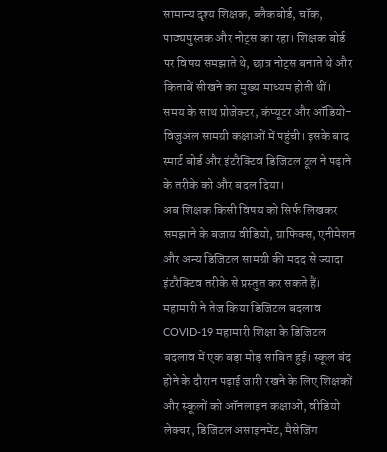सामान्य दृश्य शिक्षक, ब्लैकबोर्ड, चॉक, पाठ्यपुस्तक और नोट्स का रहा। शिक्षक बोर्ड पर विषय समझाते थे, छात्र नोट्स बनाते थे और किताबें सीखने का मुख्य माध्यम होती थीं।
समय के साथ प्रोजेक्टर, कंप्यूटर और ऑडियो-विजुअल सामग्री कक्षाओं में पहुंची। इसके बाद स्मार्ट बोर्ड और इंटरैक्टिव डिजिटल टूल ने पढ़ाने के तरीके को और बदल दिया।
अब शिक्षक किसी विषय को सिर्फ लिखकर समझाने के बजाय वीडियो, ग्राफिक्स, एनीमेशन और अन्य डिजिटल सामग्री की मदद से ज्यादा इंटरैक्टिव तरीके से प्रस्तुत कर सकते हैं।
महामारी ने तेज किया डिजिटल बदलाव
COVID-19 महामारी शिक्षा के डिजिटल बदलाव में एक बड़ा मोड़ साबित हुई। स्कूल बंद होने के दौरान पढ़ाई जारी रखने के लिए शिक्षकों और स्कूलों को ऑनलाइन कक्षाओं, वीडियो लेक्चर, डिजिटल असाइनमेंट, मैसेजिंग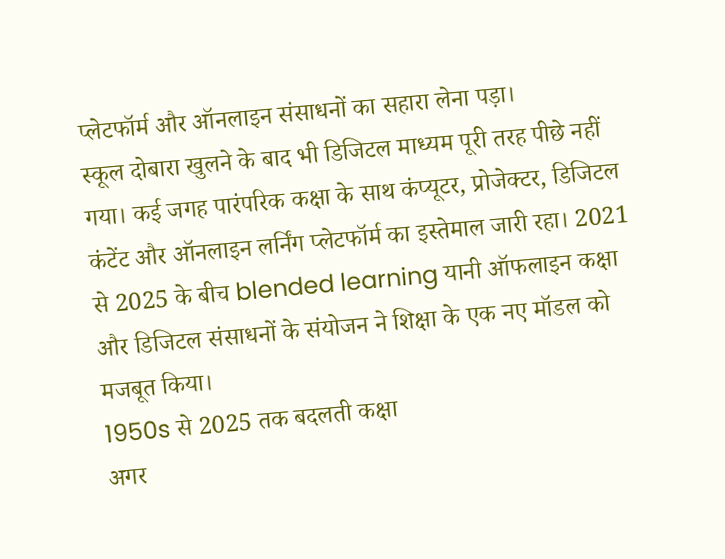प्लेटफॉर्म और ऑनलाइन संसाधनों का सहारा लेना पड़ा।
स्कूल दोबारा खुलने के बाद भी डिजिटल माध्यम पूरी तरह पीछे नहीं गया। कई जगह पारंपरिक कक्षा के साथ कंप्यूटर, प्रोजेक्टर, डिजिटल कंटेंट और ऑनलाइन लर्निंग प्लेटफॉर्म का इस्तेमाल जारी रहा। 2021 से 2025 के बीच blended learning यानी ऑफलाइन कक्षा और डिजिटल संसाधनों के संयोजन ने शिक्षा के एक नए मॉडल को मजबूत किया।
1950s से 2025 तक बदलती कक्षा
अगर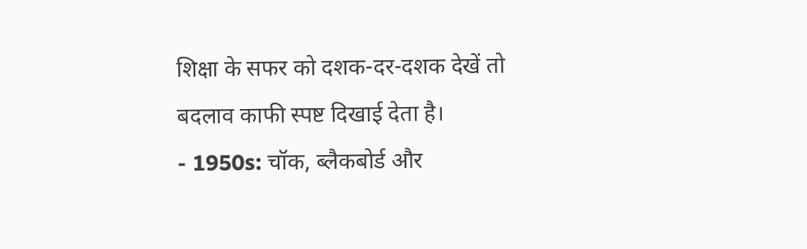शिक्षा के सफर को दशक-दर-दशक देखें तो बदलाव काफी स्पष्ट दिखाई देता है।
- 1950s: चॉक, ब्लैकबोर्ड और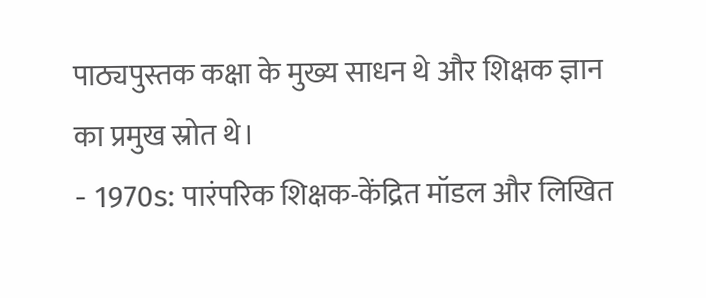पाठ्यपुस्तक कक्षा के मुख्य साधन थे और शिक्षक ज्ञान का प्रमुख स्रोत थे।
- 1970s: पारंपरिक शिक्षक-केंद्रित मॉडल और लिखित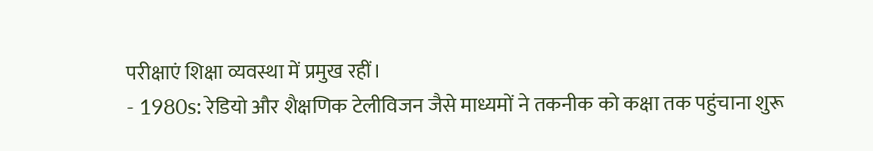परीक्षाएं शिक्षा व्यवस्था में प्रमुख रहीं।
- 1980s: रेडियो और शैक्षणिक टेलीविजन जैसे माध्यमों ने तकनीक को कक्षा तक पहुंचाना शुरू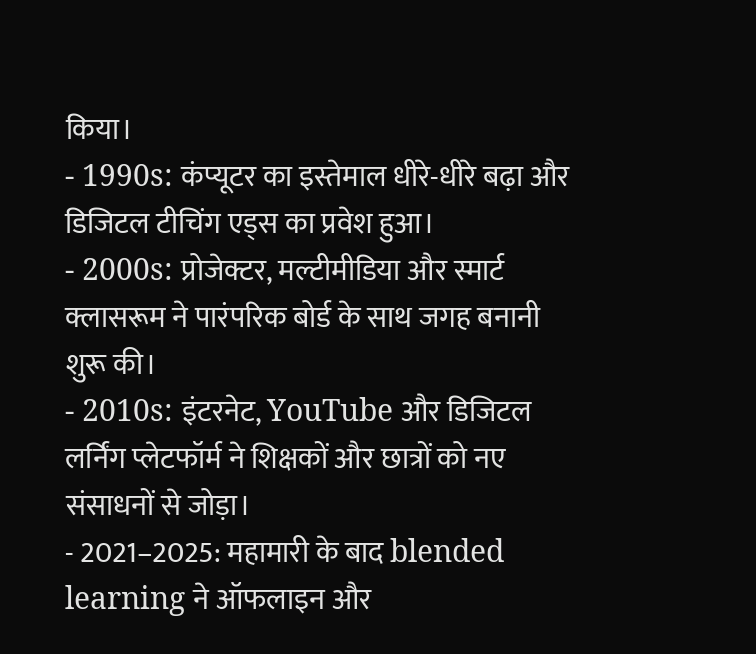किया।
- 1990s: कंप्यूटर का इस्तेमाल धीरे-धीरे बढ़ा और डिजिटल टीचिंग एड्स का प्रवेश हुआ।
- 2000s: प्रोजेक्टर, मल्टीमीडिया और स्मार्ट क्लासरूम ने पारंपरिक बोर्ड के साथ जगह बनानी शुरू की।
- 2010s: इंटरनेट, YouTube और डिजिटल लर्निंग प्लेटफॉर्म ने शिक्षकों और छात्रों को नए संसाधनों से जोड़ा।
- 2021–2025: महामारी के बाद blended learning ने ऑफलाइन और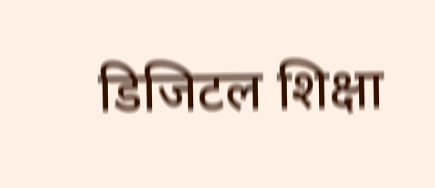डिजिटल शिक्षा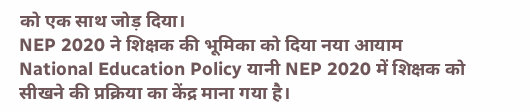को एक साथ जोड़ दिया।
NEP 2020 ने शिक्षक की भूमिका को दिया नया आयाम
National Education Policy यानी NEP 2020 में शिक्षक को सीखने की प्रक्रिया का केंद्र माना गया है।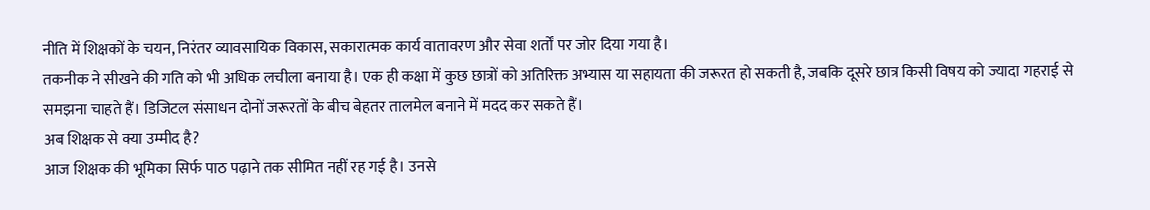नीति में शिक्षकों के चयन, निरंतर व्यावसायिक विकास, सकारात्मक कार्य वातावरण और सेवा शर्तों पर जोर दिया गया है।
तकनीक ने सीखने की गति को भी अधिक लचीला बनाया है। एक ही कक्षा में कुछ छात्रों को अतिरिक्त अभ्यास या सहायता की जरूरत हो सकती है, जबकि दूसरे छात्र किसी विषय को ज्यादा गहराई से समझना चाहते हैं। डिजिटल संसाधन दोनों जरूरतों के बीच बेहतर तालमेल बनाने में मदद कर सकते हैं।
अब शिक्षक से क्या उम्मीद है?
आज शिक्षक की भूमिका सिर्फ पाठ पढ़ाने तक सीमित नहीं रह गई है। उनसे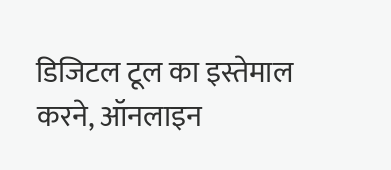डिजिटल टूल का इस्तेमाल करने, ऑनलाइन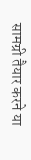सामग्री तैयार करने या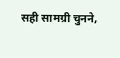सही सामग्री चुनने,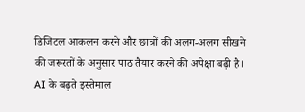डिजिटल आकलन करने और छात्रों की अलग-अलग सीखने की जरूरतों के अनुसार पाठ तैयार करने की अपेक्षा बढ़ी है।
AI के बढ़ते इस्तेमाल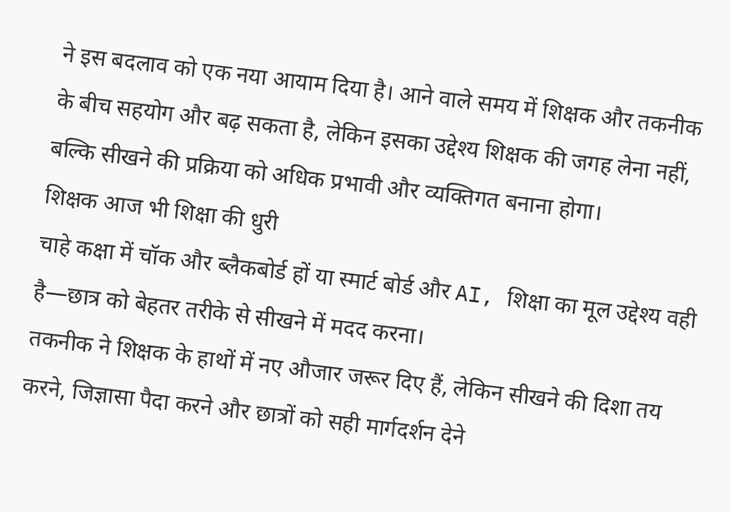ने इस बदलाव को एक नया आयाम दिया है। आने वाले समय में शिक्षक और तकनीक के बीच सहयोग और बढ़ सकता है, लेकिन इसका उद्देश्य शिक्षक की जगह लेना नहीं, बल्कि सीखने की प्रक्रिया को अधिक प्रभावी और व्यक्तिगत बनाना होगा।
शिक्षक आज भी शिक्षा की धुरी
चाहे कक्षा में चॉक और ब्लैकबोर्ड हों या स्मार्ट बोर्ड और AI, शिक्षा का मूल उद्देश्य वही है—छात्र को बेहतर तरीके से सीखने में मदद करना।
तकनीक ने शिक्षक के हाथों में नए औजार जरूर दिए हैं, लेकिन सीखने की दिशा तय करने, जिज्ञासा पैदा करने और छात्रों को सही मार्गदर्शन देने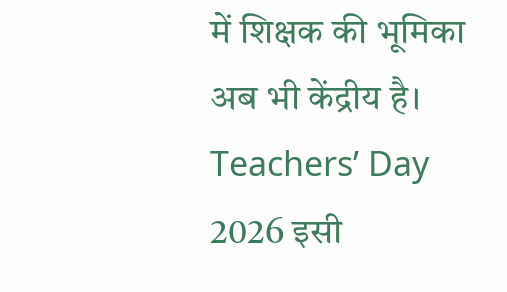में शिक्षक की भूमिका अब भी केंद्रीय है। Teachers’ Day 2026 इसी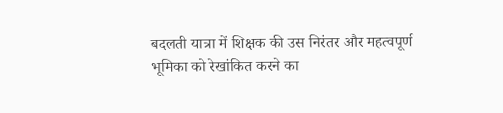बदलती यात्रा में शिक्षक की उस निरंतर और महत्वपूर्ण भूमिका को रेखांकित करने का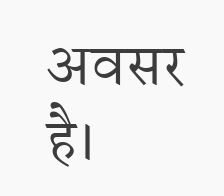अवसर है।